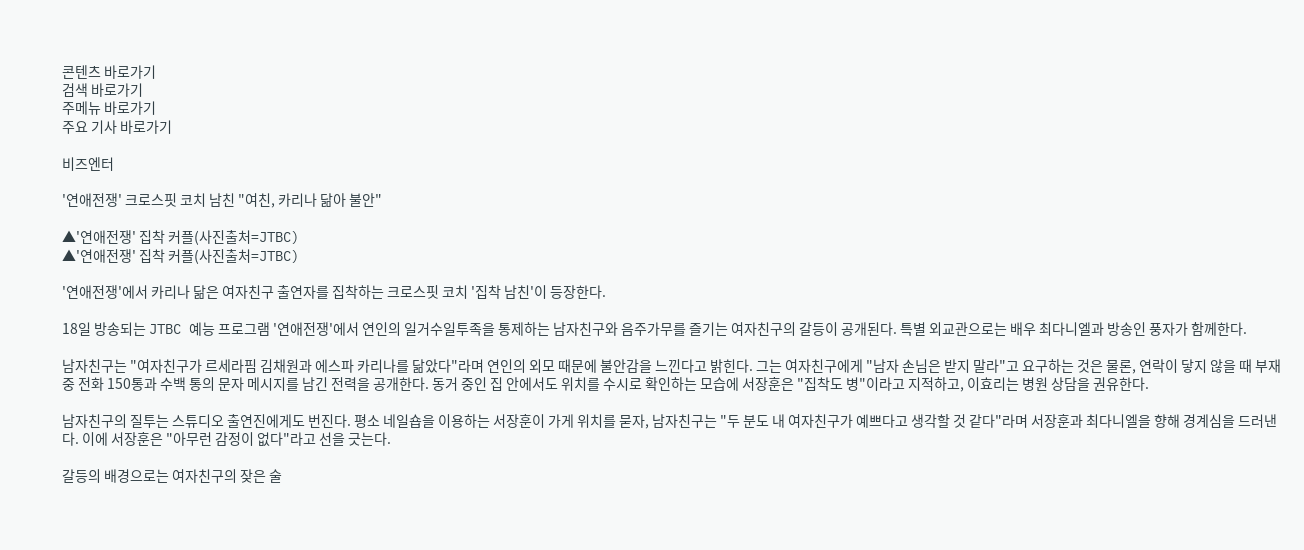콘텐츠 바로가기
검색 바로가기
주메뉴 바로가기
주요 기사 바로가기

비즈엔터

'연애전쟁' 크로스핏 코치 남친 "여친, 카리나 닮아 불안"

▲'연애전쟁' 집착 커플(사진출처=JTBC)
▲'연애전쟁' 집착 커플(사진출처=JTBC)

'연애전쟁'에서 카리나 닮은 여자친구 출연자를 집착하는 크로스핏 코치 '집착 남친'이 등장한다.

18일 방송되는 JTBC 예능 프로그램 '연애전쟁'에서 연인의 일거수일투족을 통제하는 남자친구와 음주가무를 즐기는 여자친구의 갈등이 공개된다. 특별 외교관으로는 배우 최다니엘과 방송인 풍자가 함께한다.

남자친구는 "여자친구가 르세라핌 김채원과 에스파 카리나를 닮았다"라며 연인의 외모 때문에 불안감을 느낀다고 밝힌다. 그는 여자친구에게 "남자 손님은 받지 말라"고 요구하는 것은 물론, 연락이 닿지 않을 때 부재중 전화 150통과 수백 통의 문자 메시지를 남긴 전력을 공개한다. 동거 중인 집 안에서도 위치를 수시로 확인하는 모습에 서장훈은 "집착도 병"이라고 지적하고, 이효리는 병원 상담을 권유한다.

남자친구의 질투는 스튜디오 출연진에게도 번진다. 평소 네일숍을 이용하는 서장훈이 가게 위치를 묻자, 남자친구는 "두 분도 내 여자친구가 예쁘다고 생각할 것 같다"라며 서장훈과 최다니엘을 향해 경계심을 드러낸다. 이에 서장훈은 "아무런 감정이 없다"라고 선을 긋는다.

갈등의 배경으로는 여자친구의 잦은 술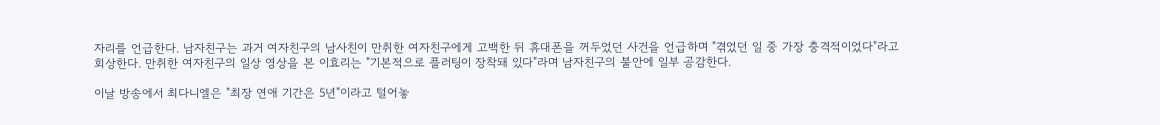자리를 언급한다. 남자친구는 과거 여자친구의 남사친이 만취한 여자친구에게 고백한 뒤 휴대폰을 꺼두었던 사건을 언급하며 "겪었던 일 중 가장 충격적이었다"라고 회상한다. 만취한 여자친구의 일상 영상을 본 이효리는 "기본적으로 플러팅이 장착돼 있다"라며 남자친구의 불안에 일부 공감한다.

이날 방송에서 최다니엘은 "최장 연애 기간은 5년"이라고 털어놓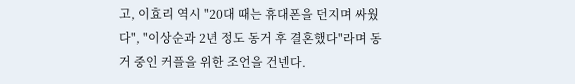고, 이효리 역시 "20대 때는 휴대폰을 던지며 싸웠다", "이상순과 2년 정도 동거 후 결혼했다"라며 동거 중인 커플을 위한 조언을 건넨다.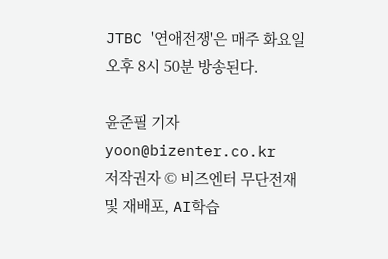JTBC '연애전쟁'은 매주 화요일 오후 8시 50분 방송된다.

윤준필 기자 yoon@bizenter.co.kr
저작권자 © 비즈엔터 무단전재 및 재배포, AI학습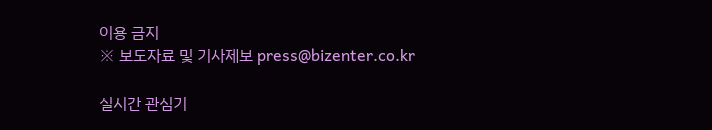이용 금지
※ 보도자료 및 기사제보 press@bizenter.co.kr

실시간 관심기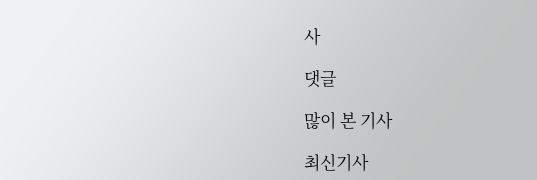사

댓글

많이 본 기사

최신기사